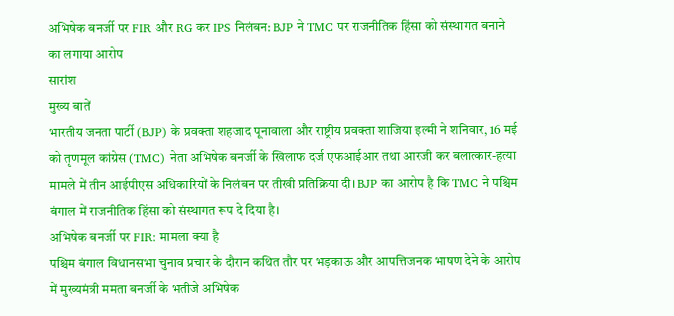अभिषेक बनर्जी पर FIR और RG कर IPS निलंबन: BJP ने TMC पर राजनीतिक हिंसा को संस्थागत बनाने का लगाया आरोप
सारांश
मुख्य बातें
भारतीय जनता पार्टी (BJP) के प्रवक्ता शहजाद पूनावाला और राष्ट्रीय प्रवक्ता शाजिया इल्मी ने शनिवार, 16 मई को तृणमूल कांग्रेस (TMC) नेता अभिषेक बनर्जी के खिलाफ दर्ज एफआईआर तथा आरजी कर बलात्कार-हत्या मामले में तीन आईपीएस अधिकारियों के निलंबन पर तीखी प्रतिक्रिया दी। BJP का आरोप है कि TMC ने पश्चिम बंगाल में राजनीतिक हिंसा को संस्थागत रूप दे दिया है।
अभिषेक बनर्जी पर FIR: मामला क्या है
पश्चिम बंगाल विधानसभा चुनाव प्रचार के दौरान कथित तौर पर भड़काऊ और आपत्तिजनक भाषण देने के आरोप में मुख्यमंत्री ममता बनर्जी के भतीजे अभिषेक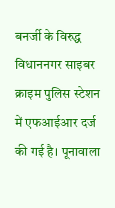बनर्जी के विरुद्ध विधाननगर साइबर क्राइम पुलिस स्टेशन में एफआईआर दर्ज की गई है। पूनावाला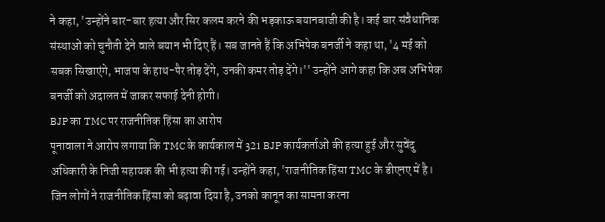ने कहा, 'उन्होंने बार-बार हत्या और सिर कलम करने की भड़काऊ बयानबाजी की है। कई बार संवैधानिक संस्थाओं को चुनौती देने वाले बयान भी दिए हैं। सब जानते हैं कि अभिषेक बनर्जी ने कहा था, '4 मई को सबक सिखाएंगे, भाजपा के हाथ-पैर तोड़ देंगे, उनकी कमर तोड़ देंगे।'' उन्होंने आगे कहा कि अब अभिषेक बनर्जी को अदालत में जाकर सफाई देनी होगी।
BJP का TMC पर राजनीतिक हिंसा का आरोप
पूनावाला ने आरोप लगाया कि TMC के कार्यकाल में 321 BJP कार्यकर्ताओं की हत्या हुई और सुवेंदु अधिकारी के निजी सहायक की भी हत्या की गई। उन्होंने कहा, 'राजनीतिक हिंसा TMC के डीएनए में है। जिन लोगों ने राजनीतिक हिंसा को बढ़ावा दिया है, उनको कानून का सामना करना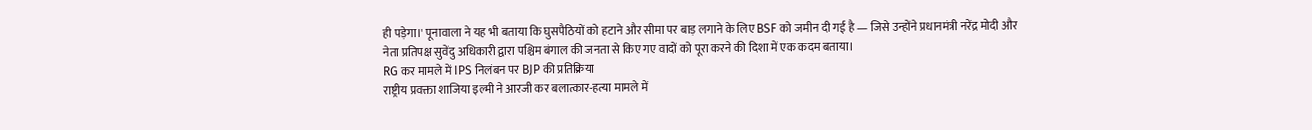ही पड़ेगा।' पूनावाला ने यह भी बताया कि घुसपैठियों को हटाने और सीमा पर बाड़ लगाने के लिए BSF को जमीन दी गई है — जिसे उन्होंने प्रधानमंत्री नरेंद्र मोदी और नेता प्रतिपक्ष सुवेंदु अधिकारी द्वारा पश्चिम बंगाल की जनता से किए गए वादों को पूरा करने की दिशा में एक कदम बताया।
RG कर मामले में IPS निलंबन पर BJP की प्रतिक्रिया
राष्ट्रीय प्रवक्ता शाजिया इल्मी ने आरजी कर बलात्कार-हत्या मामले में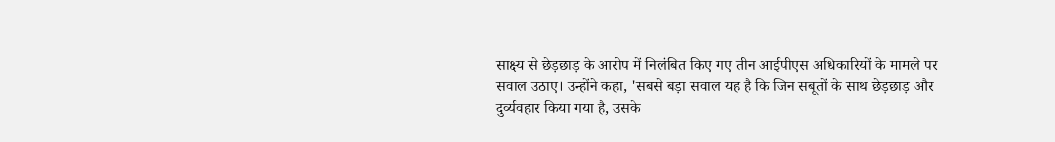साक्ष्य से छेड़छाड़ के आरोप में निलंबित किए गए तीन आईपीएस अधिकारियों के मामले पर सवाल उठाए। उन्होंने कहा, 'सबसे बड़ा सवाल यह है कि जिन सबूतों के साथ छेड़छाड़ और दुर्व्यवहार किया गया है, उसके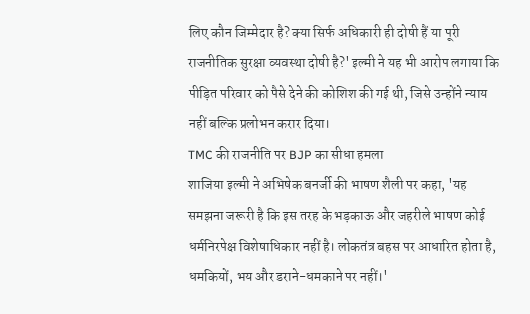लिए कौन जिम्मेदार है? क्या सिर्फ अधिकारी ही दोषी हैं या पूरी राजनीतिक सुरक्षा व्यवस्था दोषी है?' इल्मी ने यह भी आरोप लगाया कि पीड़ित परिवार को पैसे देने की कोशिश की गई थी, जिसे उन्होंने न्याय नहीं बल्कि प्रलोभन करार दिया।
TMC की राजनीति पर BJP का सीधा हमला
शाजिया इल्मी ने अभिषेक बनर्जी की भाषण शैली पर कहा, 'यह समझना जरूरी है कि इस तरह के भड़काऊ और जहरीले भाषण कोई धर्मनिरपेक्ष विशेषाधिकार नहीं है। लोकतंत्र बहस पर आधारित होता है, धमकियों, भय और डराने-धमकाने पर नहीं।'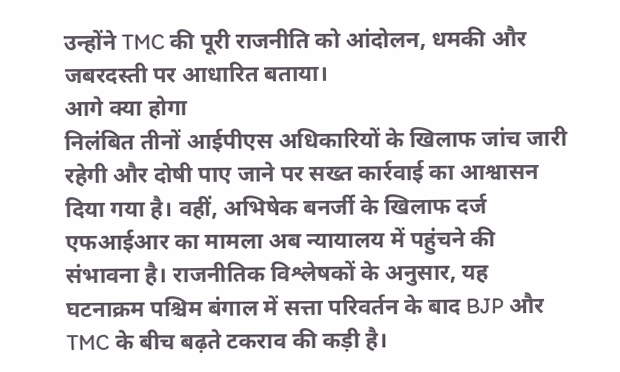उन्होंने TMC की पूरी राजनीति को आंदोलन, धमकी और जबरदस्ती पर आधारित बताया।
आगे क्या होगा
निलंबित तीनों आईपीएस अधिकारियों के खिलाफ जांच जारी रहेगी और दोषी पाए जाने पर सख्त कार्रवाई का आश्वासन दिया गया है। वहीं, अभिषेक बनर्जी के खिलाफ दर्ज एफआईआर का मामला अब न्यायालय में पहुंचने की संभावना है। राजनीतिक विश्लेषकों के अनुसार, यह घटनाक्रम पश्चिम बंगाल में सत्ता परिवर्तन के बाद BJP और TMC के बीच बढ़ते टकराव की कड़ी है।